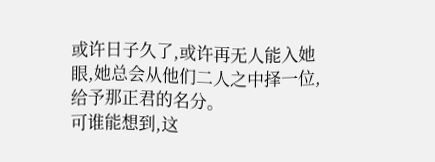或许日子久了,或许再无人能入她眼,她总会从他们二人之中择一位,给予那正君的名分。
可谁能想到,这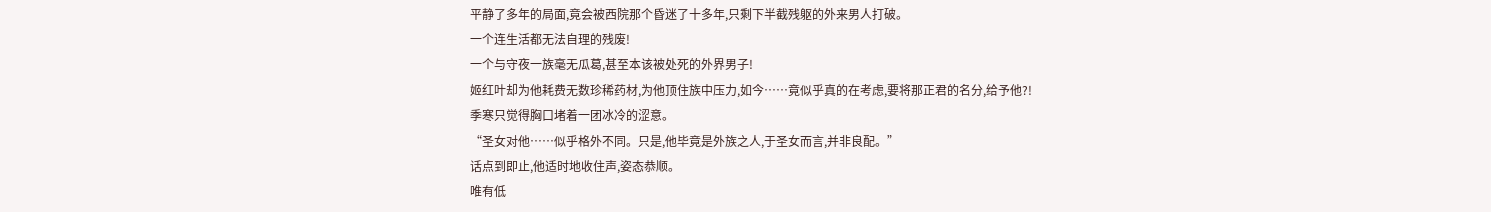平静了多年的局面,竟会被西院那个昏迷了十多年,只剩下半截残躯的外来男人打破。
一个连生活都无法自理的残废!
一个与守夜一族毫无瓜葛,甚至本该被处死的外界男子!
姬红叶却为他耗费无数珍稀药材,为他顶住族中压力,如今……竟似乎真的在考虑,要将那正君的名分,给予他?!
季寒只觉得胸口堵着一团冰冷的涩意。
“圣女对他……似乎格外不同。只是,他毕竟是外族之人,于圣女而言,并非良配。”
话点到即止,他适时地收住声,姿态恭顺。
唯有低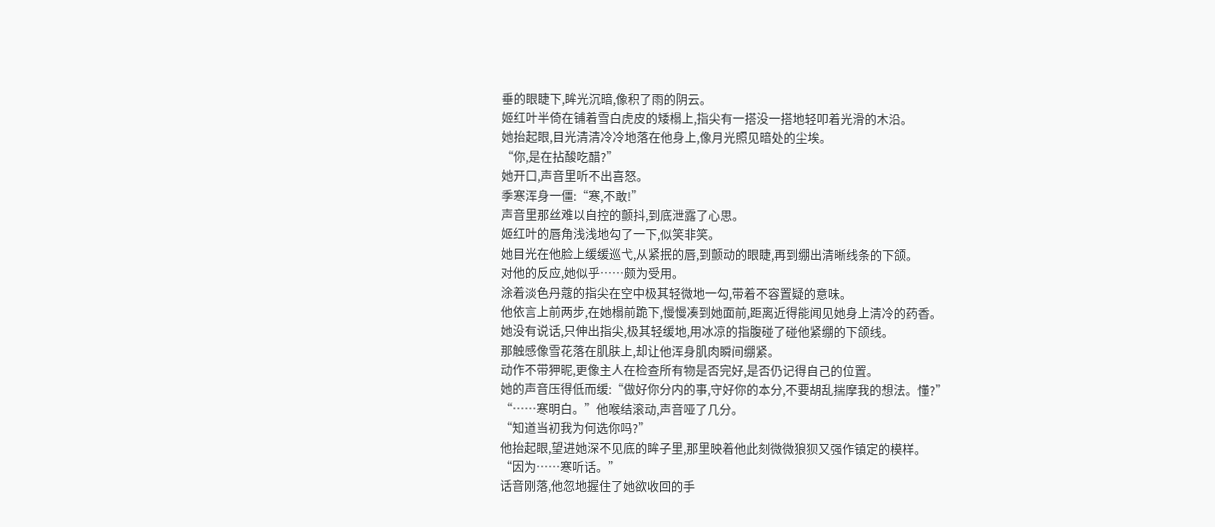垂的眼睫下,眸光沉暗,像积了雨的阴云。
姬红叶半倚在铺着雪白虎皮的矮榻上,指尖有一搭没一搭地轻叩着光滑的木沿。
她抬起眼,目光清清冷冷地落在他身上,像月光照见暗处的尘埃。
“你,是在拈酸吃醋?”
她开口,声音里听不出喜怒。
季寒浑身一僵:“寒,不敢!”
声音里那丝难以自控的颤抖,到底泄露了心思。
姬红叶的唇角浅浅地勾了一下,似笑非笑。
她目光在他脸上缓缓巡弋,从紧抿的唇,到颤动的眼睫,再到绷出清晰线条的下颌。
对他的反应,她似乎……颇为受用。
涂着淡色丹蔻的指尖在空中极其轻微地一勾,带着不容置疑的意味。
他依言上前两步,在她榻前跪下,慢慢凑到她面前,距离近得能闻见她身上清冷的药香。
她没有说话,只伸出指尖,极其轻缓地,用冰凉的指腹碰了碰他紧绷的下颌线。
那触感像雪花落在肌肤上,却让他浑身肌肉瞬间绷紧。
动作不带狎昵,更像主人在检查所有物是否完好,是否仍记得自己的位置。
她的声音压得低而缓:“做好你分内的事,守好你的本分,不要胡乱揣摩我的想法。懂?”
“……寒明白。”他喉结滚动,声音哑了几分。
“知道当初我为何选你吗?”
他抬起眼,望进她深不见底的眸子里,那里映着他此刻微微狼狈又强作镇定的模样。
“因为……寒听话。”
话音刚落,他忽地握住了她欲收回的手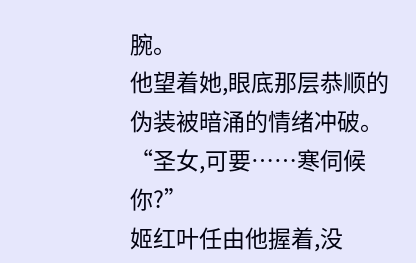腕。
他望着她,眼底那层恭顺的伪装被暗涌的情绪冲破。
“圣女,可要……寒伺候你?”
姬红叶任由他握着,没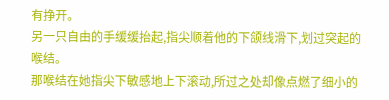有挣开。
另一只自由的手缓缓抬起,指尖顺着他的下颌线滑下,划过突起的喉结。
那喉结在她指尖下敏感地上下滚动,所过之处却像点燃了细小的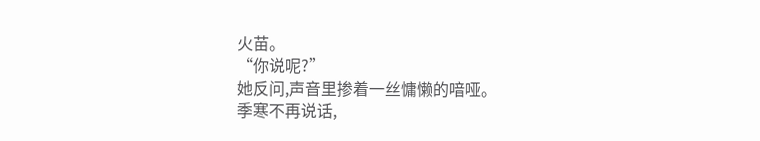火苗。
“你说呢?”
她反问,声音里掺着一丝慵懒的喑哑。
季寒不再说话,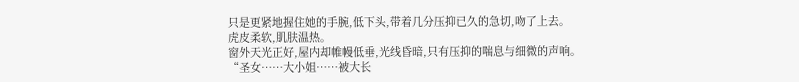只是更紧地握住她的手腕,低下头,带着几分压抑已久的急切,吻了上去。
虎皮柔软,肌肤温热。
窗外天光正好,屋内却帷幔低垂,光线昏暗,只有压抑的喘息与细微的声响。
“圣女……大小姐……被大长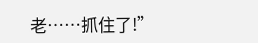老……抓住了!”